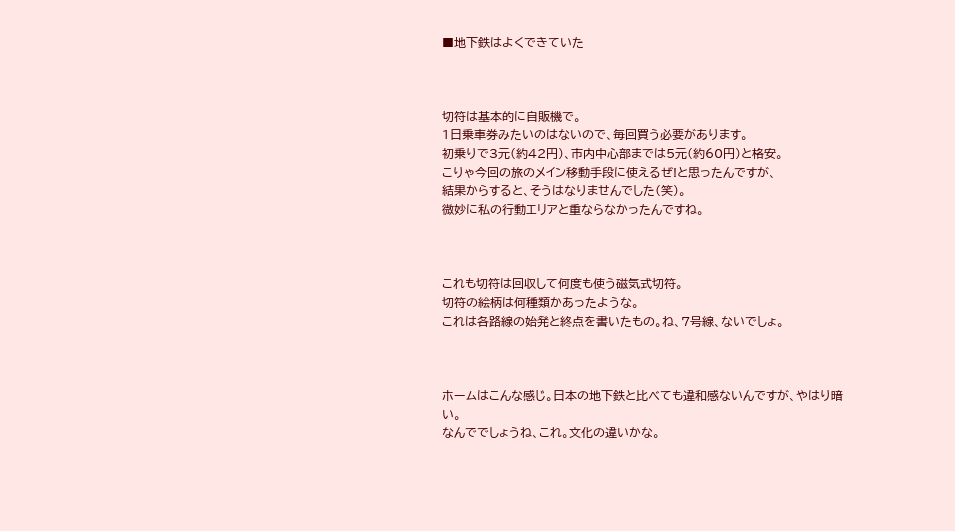■地下鉄はよくできていた



切符は基本的に自販機で。
1日乗車券みたいのはないので、毎回買う必要があります。
初乗りで3元(約42円)、市内中心部までは5元(約60円)と格安。
こりゃ今回の旅のメイン移動手段に使えるぜ!と思ったんですが、
結果からすると、そうはなりませんでした(笑)。
微妙に私の行動エリアと重ならなかったんですね。



これも切符は回収して何度も使う磁気式切符。
切符の絵柄は何種類かあったような。
これは各路線の始発と終点を書いたもの。ね、7号線、ないでしょ。



ホームはこんな感じ。日本の地下鉄と比べても違和感ないんですが、やはり暗い。
なんででしょうね、これ。文化の違いかな。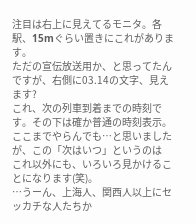注目は右上に見えてるモニタ。各駅、15mぐらい置きにこれがあります。
ただの宣伝放送用か、と思ってたんですが、右側に03.14の文字、見えます?
これ、次の列車到着までの時刻です。その下は確か普通の時刻表示。
ここまでやらんでも…と思いましたが、この「次はいつ」というのは
これ以外にも、いろいろ見かけることになります(笑)。
…うーん、上海人、関西人以上にセッカチな人たちか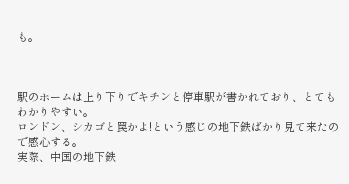も。



駅のホームは上り下りでキチンと停車駅が書かれており、とてもわかりやすい。
ロンドン、シカゴと罠かよ!という感じの地下鉄ばかり見て来たので感心する。
実際、中国の地下鉄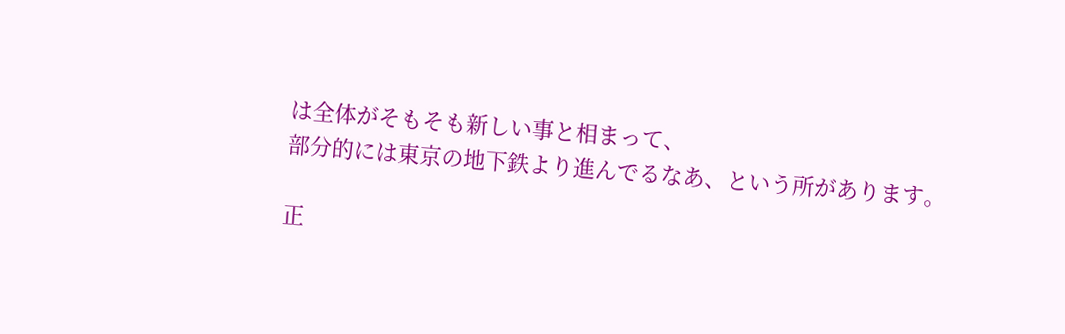は全体がそもそも新しい事と相まって、
部分的には東京の地下鉄より進んでるなあ、という所があります。

正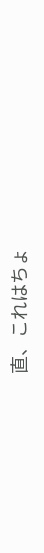直、これはちょ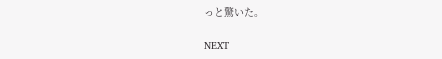っと驚いた。

NEXT